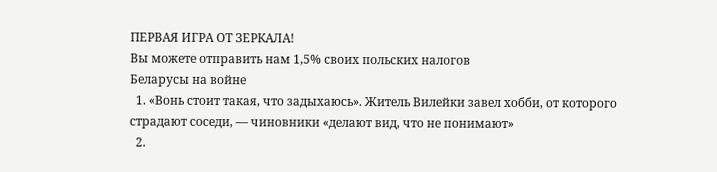ПЕРВАЯ ИГРА ОТ ЗЕРКАЛА!
Вы можете отправить нам 1,5% своих польских налогов
Беларусы на войне
  1. «Вонь стоит такая, что задыхаюсь». Житель Вилейки завел хобби, от которого страдают соседи, — чиновники «делают вид, что не понимают»
  2.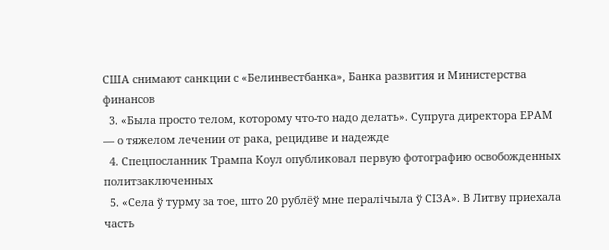США снимают санкции с «Белинвестбанка», Банка развития и Министерства финансов
  3. «Была просто телом, которому что-то надо делать». Супруга директора ЕРАМ — о тяжелом лечении от рака, рецидиве и надежде
  4. Спецпосланник Трампа Коул опубликовал первую фотографию освобожденных политзаключенных
  5. «Села ў турму за тое, што 20 рублёў мне пералічыла ў СІЗА». В Литву приехала часть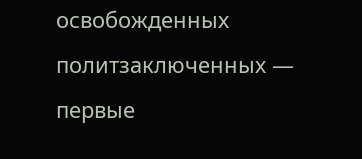освобожденных политзаключенных — первые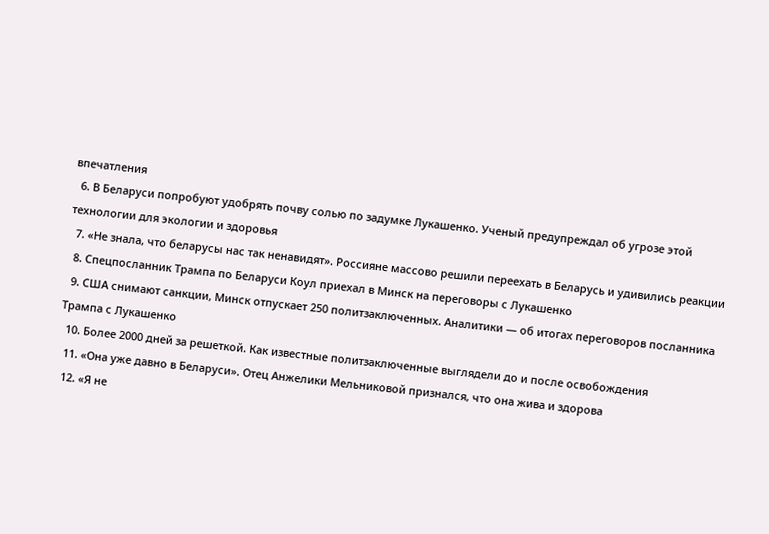впечатления
  6. В Беларуси попробуют удобрять почву солью по задумке Лукашенко. Ученый предупреждал об угрозе этой технологии для экологии и здоровья
  7. «Не знала, что беларусы нас так ненавидят». Россияне массово решили переехать в Беларусь и удивились реакции
  8. Спецпосланник Трампа по Беларуси Коул приехал в Минск на переговоры с Лукашенко
  9. США снимают санкции, Минск отпускает 250 политзаключенных. Аналитики — об итогах переговоров посланника Трампа с Лукашенко
  10. Более 2000 дней за решеткой. Как известные политзаключенные выглядели до и после освобождения
  11. «Она уже давно в Беларуси». Отец Анжелики Мельниковой признался, что она жива и здорова
  12. «Я не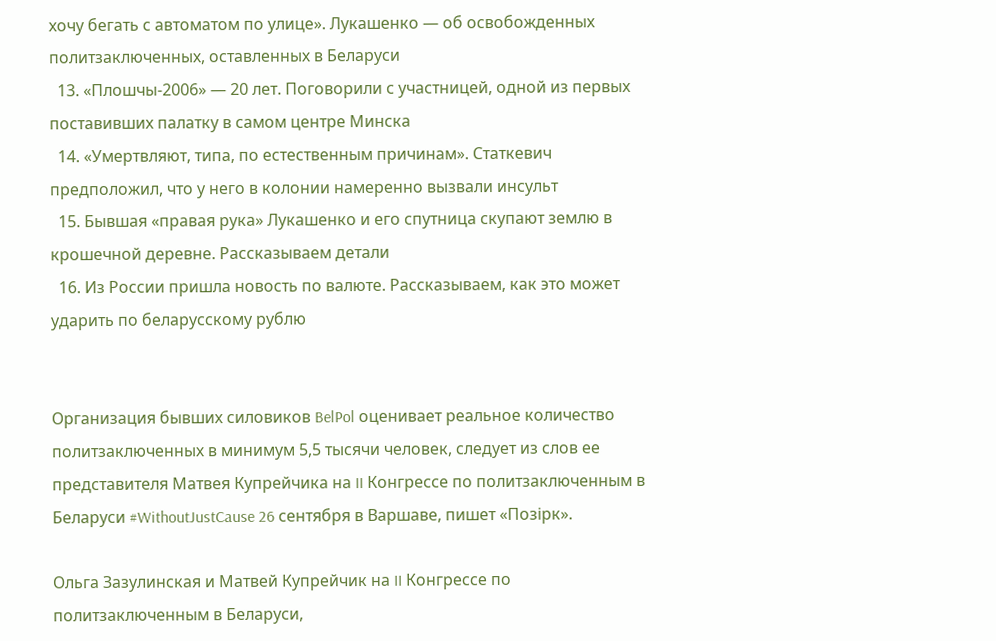хочу бегать с автоматом по улице». Лукашенко — об освобожденных политзаключенных, оставленных в Беларуси
  13. «Плошчы-2006» — 20 лет. Поговорили с участницей, одной из первых поставивших палатку в самом центре Минска
  14. «Умертвляют, типа, по естественным причинам». Статкевич предположил, что у него в колонии намеренно вызвали инсульт
  15. Бывшая «правая рука» Лукашенко и его спутница скупают землю в крошечной деревне. Рассказываем детали
  16. Из России пришла новость по валюте. Рассказываем, как это может ударить по беларусскому рублю


Организация бывших силовиков BelPol оценивает реальное количество политзаключенных в минимум 5,5 тысячи человек, следует из слов ее представителя Матвея Купрейчика на II Конгрессе по политзаключенным в Беларуси #WithoutJustCause 26 сентября в Варшаве, пишет «Позірк».

Ольга Зазулинская и Матвей Купрейчик на II Конгрессе по политзаключенным в Беларуси,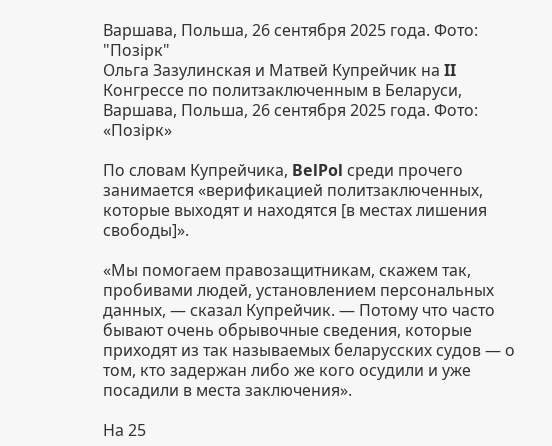Варшава, Польша, 26 сентября 2025 года. Фото: "Позірк"
Ольга Зазулинская и Матвей Купрейчик на II Конгрессе по политзаключенным в Беларуси, Варшава, Польша, 26 сентября 2025 года. Фото: «Позірк»

По словам Купрейчика, BelPol среди прочего занимается «верификацией политзаключенных, которые выходят и находятся [в местах лишения свободы]».

«Мы помогаем правозащитникам, скажем так, пробивами людей, установлением персональных данных, — сказал Купрейчик. — Потому что часто бывают очень обрывочные сведения, которые приходят из так называемых беларусских судов — о том, кто задержан либо же кого осудили и уже посадили в места заключения».

На 25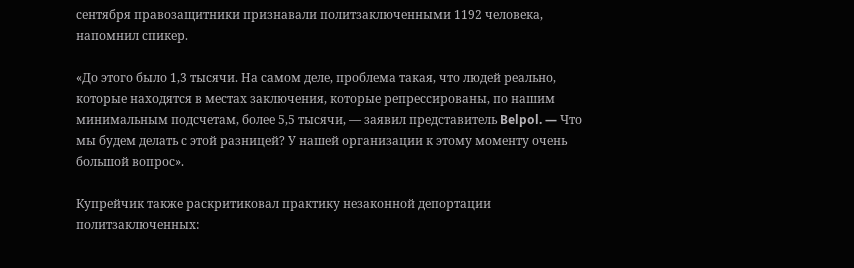сентября правозащитники признавали политзаключенными 1192 человека, напомнил спикер.

«До этого было 1,3 тысячи. На самом деле, проблема такая, что людей реально, которые находятся в местах заключения, которые репрессированы, по нашим минимальным подсчетам, более 5,5 тысячи, — заявил представитель Belpol. — Что мы будем делать с этой разницей? У нашей организации к этому моменту очень большой вопрос».

Купрейчик также раскритиковал практику незаконной депортации политзаключенных: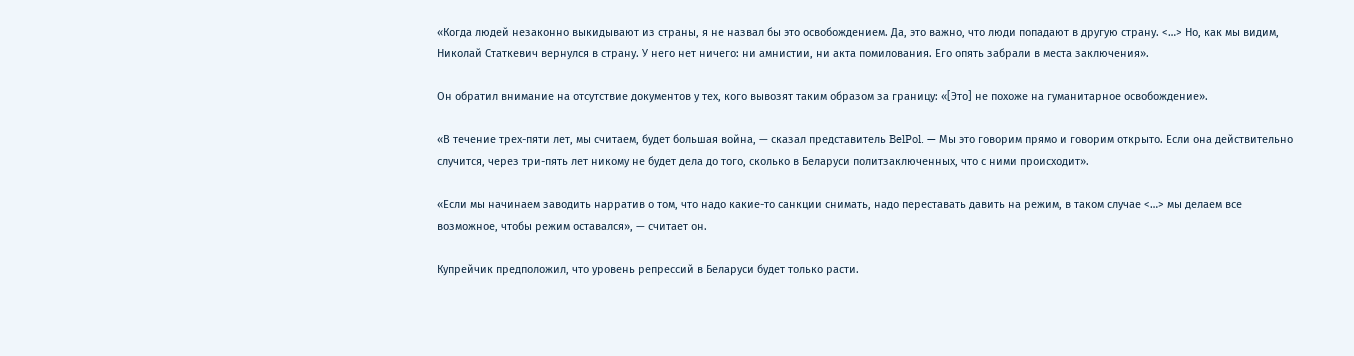«Когда людей незаконно выкидывают из страны, я не назвал бы это освобождением. Да, это важно, что люди попадают в другую страну. <…> Но, как мы видим, Николай Статкевич вернулся в страну. У него нет ничего: ни амнистии, ни акта помилования. Его опять забрали в места заключения».

Он обратил внимание на отсутствие документов у тех, кого вывозят таким образом за границу: «[Это] не похоже на гуманитарное освобождение».

«В течение трех-пяти лет, мы считаем, будет большая война, — сказал представитель BelPol. — Мы это говорим прямо и говорим открыто. Если она действительно случится, через три-пять лет никому не будет дела до того, сколько в Беларуси политзаключенных, что с ними происходит».

«Если мы начинаем заводить нарратив о том, что надо какие-то санкции снимать, надо переставать давить на режим, в таком случае <…> мы делаем все возможное, чтобы режим оставался», — считает он.

Купрейчик предположил, что уровень репрессий в Беларуси будет только расти.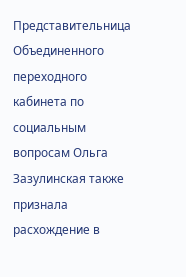Представительница Объединенного переходного кабинета по социальным вопросам Ольга Зазулинская также признала расхождение в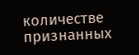количестве признанных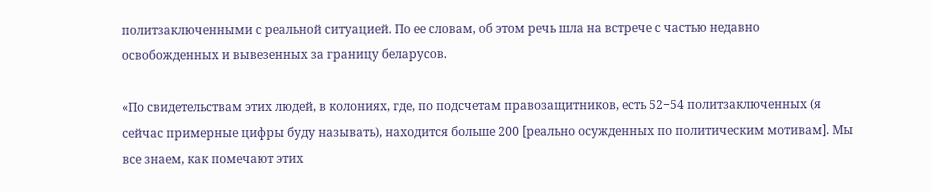политзаключенными с реальной ситуацией. По ее словам, об этом речь шла на встрече с частью недавно освобожденных и вывезенных за границу беларусов.

«По свидетельствам этих людей, в колониях, где, по подсчетам правозащитников, есть 52−54 политзаключенных (я сейчас примерные цифры буду называть), находится больше 200 [реально осужденных по политическим мотивам]. Мы все знаем, как помечают этих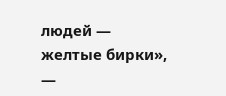людей — желтые бирки», —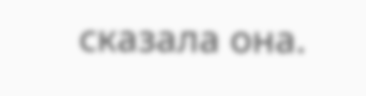сказала она.